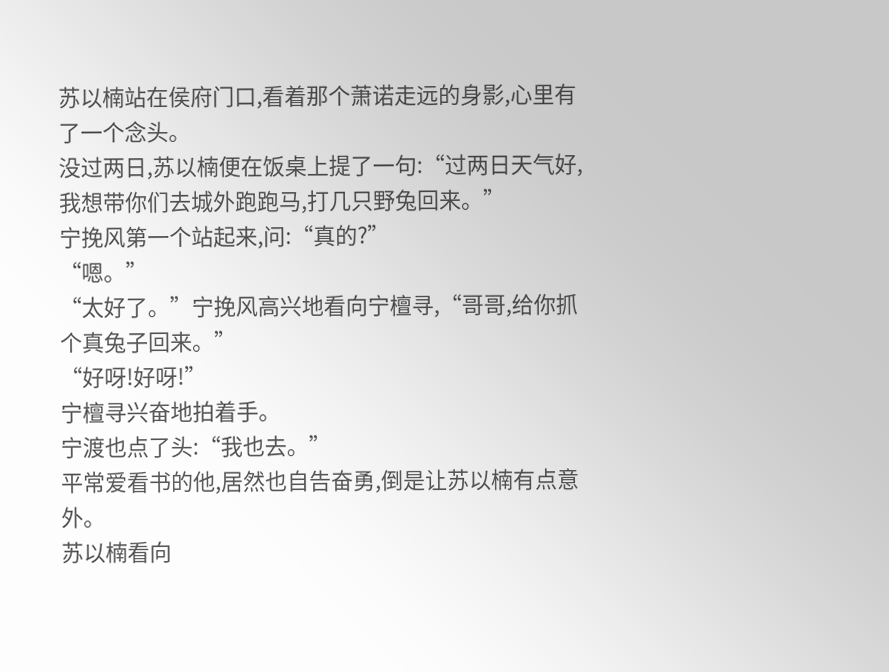苏以楠站在侯府门口,看着那个萧诺走远的身影,心里有了一个念头。
没过两日,苏以楠便在饭桌上提了一句:“过两日天气好,我想带你们去城外跑跑马,打几只野兔回来。”
宁挽风第一个站起来,问:“真的?”
“嗯。”
“太好了。”宁挽风高兴地看向宁檀寻,“哥哥,给你抓个真兔子回来。”
“好呀!好呀!”
宁檀寻兴奋地拍着手。
宁渡也点了头:“我也去。”
平常爱看书的他,居然也自告奋勇,倒是让苏以楠有点意外。
苏以楠看向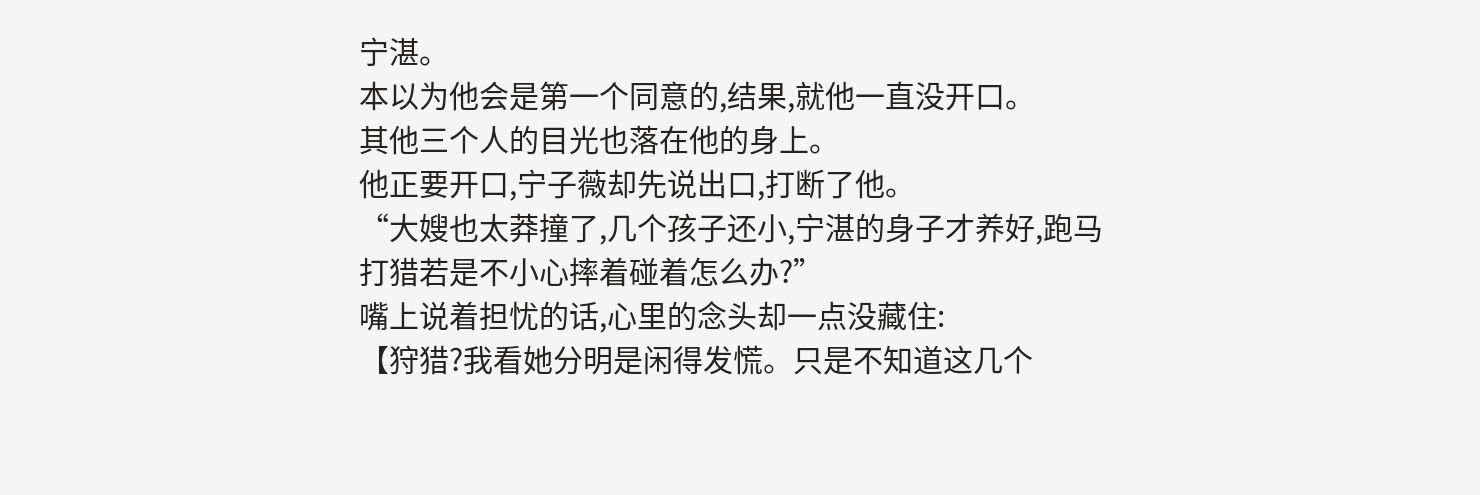宁湛。
本以为他会是第一个同意的,结果,就他一直没开口。
其他三个人的目光也落在他的身上。
他正要开口,宁子薇却先说出口,打断了他。
“大嫂也太莽撞了,几个孩子还小,宁湛的身子才养好,跑马打猎若是不小心摔着碰着怎么办?”
嘴上说着担忧的话,心里的念头却一点没藏住:
【狩猎?我看她分明是闲得发慌。只是不知道这几个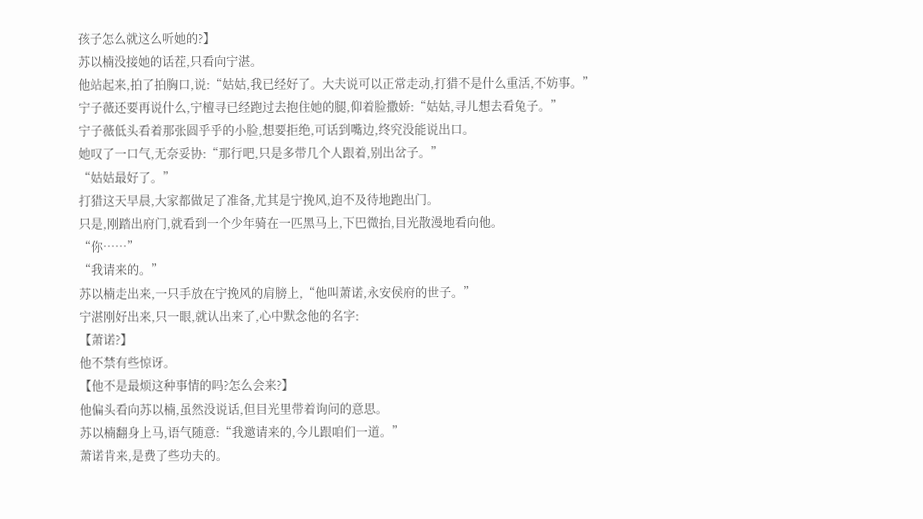孩子怎么就这么听她的?】
苏以楠没接她的话茬,只看向宁湛。
他站起来,拍了拍胸口,说:“姑姑,我已经好了。大夫说可以正常走动,打猎不是什么重活,不妨事。”
宁子薇还要再说什么,宁檀寻已经跑过去抱住她的腿,仰着脸撒娇:“姑姑,寻儿想去看兔子。”
宁子薇低头看着那张圆乎乎的小脸,想要拒绝,可话到嘴边,终究没能说出口。
她叹了一口气,无奈妥协:“那行吧,只是多带几个人跟着,别出岔子。”
“姑姑最好了。”
打猎这天早晨,大家都做足了准备,尤其是宁挽风,迫不及待地跑出门。
只是,刚踏出府门,就看到一个少年骑在一匹黑马上,下巴微抬,目光散漫地看向他。
“你……”
“我请来的。”
苏以楠走出来,一只手放在宁挽风的肩膀上,“他叫萧诺,永安侯府的世子。”
宁湛刚好出来,只一眼,就认出来了,心中默念他的名字:
【萧诺?】
他不禁有些惊讶。
【他不是最烦这种事情的吗?怎么会来?】
他偏头看向苏以楠,虽然没说话,但目光里带着询问的意思。
苏以楠翻身上马,语气随意:“我邀请来的,今儿跟咱们一道。”
萧诺肯来,是费了些功夫的。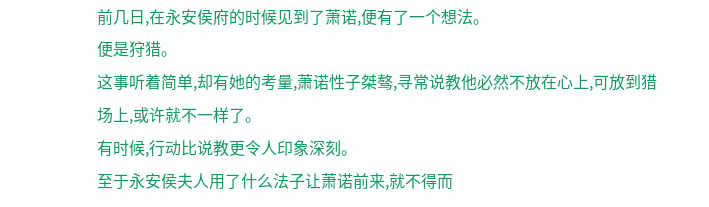前几日,在永安侯府的时候见到了萧诺,便有了一个想法。
便是狩猎。
这事听着简单,却有她的考量,萧诺性子桀骜,寻常说教他必然不放在心上,可放到猎场上,或许就不一样了。
有时候,行动比说教更令人印象深刻。
至于永安侯夫人用了什么法子让萧诺前来,就不得而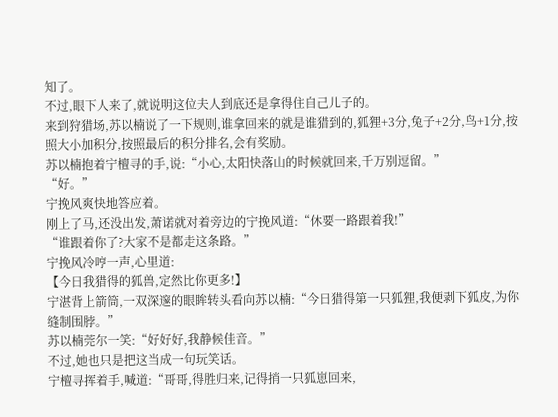知了。
不过,眼下人来了,就说明这位夫人到底还是拿得住自己儿子的。
来到狩猎场,苏以楠说了一下规则,谁拿回来的就是谁猎到的,狐狸+3分,兔子+2分,鸟+1分,按照大小加积分,按照最后的积分排名,会有奖励。
苏以楠抱着宁檀寻的手,说:“小心,太阳快落山的时候就回来,千万别逗留。”
“好。”
宁挽风爽快地答应着。
刚上了马,还没出发,萧诺就对着旁边的宁挽风道:“休要一路跟着我!”
“谁跟着你了?大家不是都走这条路。”
宁挽风冷哼一声,心里道:
【今日我猎得的狐兽,定然比你更多!】
宁湛背上箭筒,一双深邃的眼眸转头看向苏以楠:“今日猎得第一只狐狸,我便剥下狐皮,为你缝制围脖。”
苏以楠莞尔一笑:“好好好,我静候佳音。”
不过,她也只是把这当成一句玩笑话。
宁檀寻挥着手,喊道:“哥哥,得胜归来,记得捎一只狐崽回来,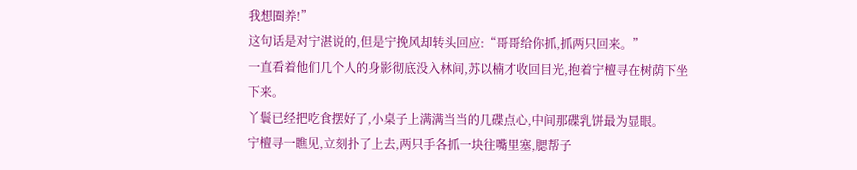我想圈养!”
这句话是对宁湛说的,但是宁挽风却转头回应:“哥哥给你抓,抓两只回来。”
一直看着他们几个人的身影彻底没入林间,苏以楠才收回目光,抱着宁檀寻在树荫下坐下来。
丫鬟已经把吃食摆好了,小桌子上满满当当的几碟点心,中间那碟乳饼最为显眼。
宁檀寻一瞧见,立刻扑了上去,两只手各抓一块往嘴里塞,腮帮子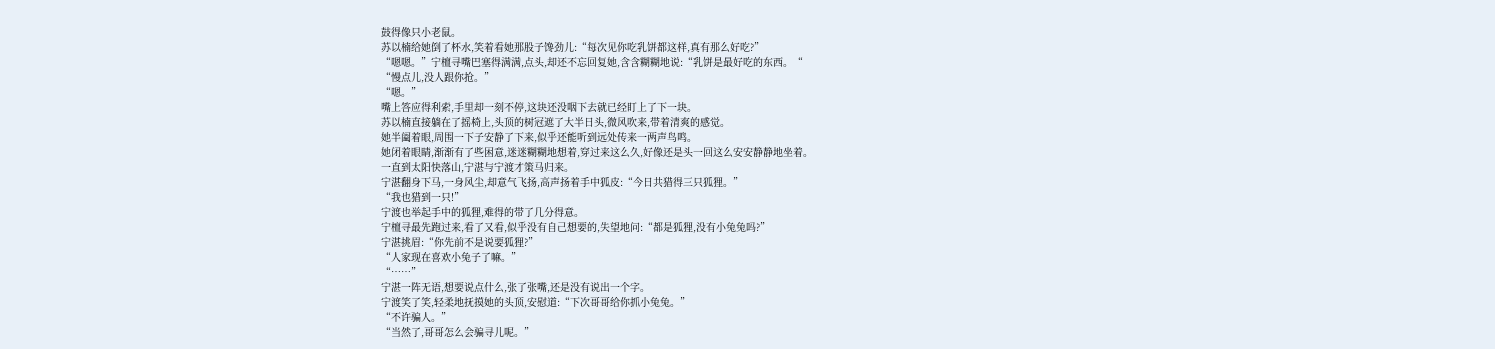鼓得像只小老鼠。
苏以楠给她倒了杯水,笑着看她那股子馋劲儿:“每次见你吃乳饼都这样,真有那么好吃?”
“嗯嗯。”宁檀寻嘴巴塞得满满,点头,却还不忘回复她,含含糊糊地说:“乳饼是最好吃的东西。“
“慢点儿,没人跟你抢。”
“嗯。”
嘴上答应得利索,手里却一刻不停,这块还没咽下去就已经盯上了下一块。
苏以楠直接躺在了摇椅上,头顶的树冠遮了大半日头,微风吹来,带着清爽的感觉。
她半阖着眼,周围一下子安静了下来,似乎还能听到远处传来一两声鸟鸣。
她闭着眼睛,渐渐有了些困意,迷迷糊糊地想着,穿过来这么久,好像还是头一回这么安安静静地坐着。
一直到太阳快落山,宁湛与宁渡才策马归来。
宁湛翻身下马,一身风尘,却意气飞扬,高声扬着手中狐皮:“今日共猎得三只狐狸。”
“我也猎到一只!”
宁渡也举起手中的狐狸,难得的带了几分得意。
宁檀寻最先跑过来,看了又看,似乎没有自己想要的,失望地问:“都是狐狸,没有小兔兔吗?”
宁湛挑眉:“你先前不是说要狐狸?”
“人家现在喜欢小兔子了嘛。”
“……”
宁湛一阵无语,想要说点什么,张了张嘴,还是没有说出一个字。
宁渡笑了笑,轻柔地抚摸她的头顶,安慰道:“下次哥哥给你抓小兔兔。”
“不许骗人。”
“当然了,哥哥怎么会骗寻儿呢。”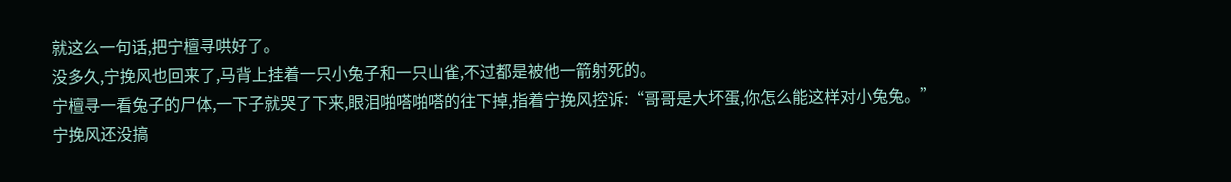就这么一句话,把宁檀寻哄好了。
没多久,宁挽风也回来了,马背上挂着一只小兔子和一只山雀,不过都是被他一箭射死的。
宁檀寻一看兔子的尸体,一下子就哭了下来,眼泪啪嗒啪嗒的往下掉,指着宁挽风控诉:“哥哥是大坏蛋,你怎么能这样对小兔兔。”
宁挽风还没搞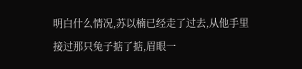明白什么情况,苏以楠已经走了过去,从他手里接过那只兔子掂了掂,眉眼一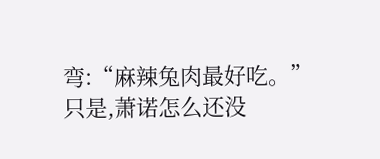弯:“麻辣兔肉最好吃。”
只是,萧诺怎么还没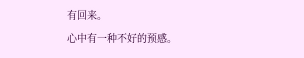有回来。
心中有一种不好的预感。